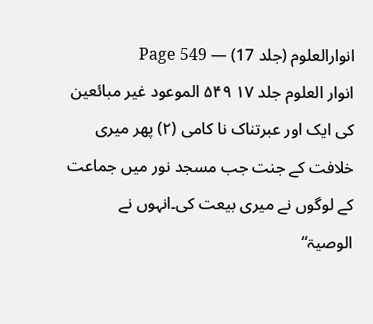انوارالعلوم (جلد 17) — Page 549
انوار العلوم جلد ۱۷ ۵۴۹ الموعود غیر مبائعین کی ایک اور عبرتناک نا کامی (۲) پھر میری خلافت کے جنت جب مسجد نور میں جماعت کے لوگوں نے میری بیعت کی۔انہوں نے الوصیۃ“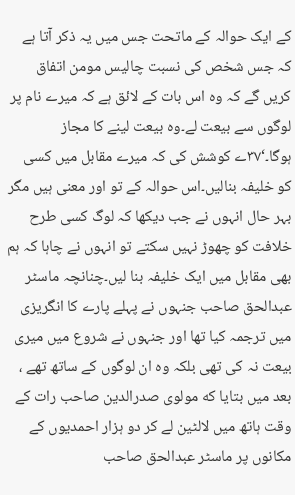کے ایک حوالہ کے ماتحت جس میں یہ ذکر آتا ہے کہ جس شخص کی نسبت چالیس مومن اتفاق کریں گے کہ وہ اس بات کے لائق ہے کہ میرے نام پر لوگوں سے بیعت لے۔وہ بیعت لینے کا مجاز ہوگا۔‘۳۷ے کوشش کی کہ میرے مقابل میں کسی کو خلیفہ بنالیں۔اس حوالہ کے تو اور معنی ہیں مگر بہر حال انہوں نے جب دیکھا کہ لوگ کسی طرح خلافت کو چھوڑ نہیں سکتے تو انہوں نے چاہا کہ ہم بھی مقابل میں ایک خلیفہ بنا لیں۔چنانچہ ماسٹر عبدالحق صاحب جنہوں نے پہلے پارے کا انگریزی میں ترجمہ کیا تھا اور جنہوں نے شروع میں میری بیعت نہ کی تھی بلکہ وہ ان لوگوں کے ساتھ تھے ، بعد میں بتایا که مولوی صدرالدین صاحب رات کے وقت ہاتھ میں لالٹین لے کر دو ہزار احمدیوں کے مکانوں پر ماسٹر عبدالحق صاحب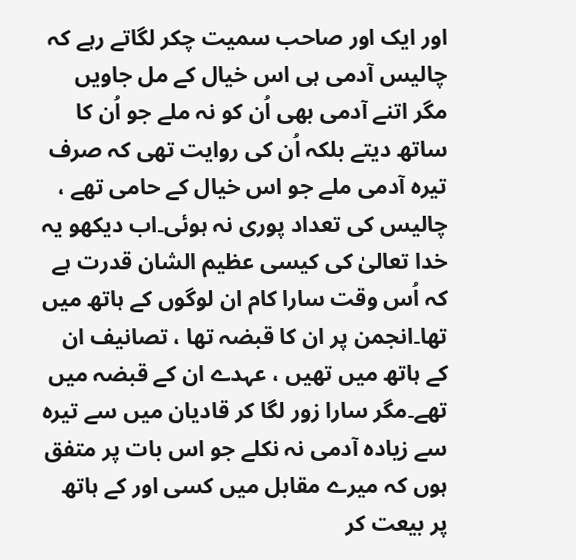اور ایک اور صاحب سمیت چکر لگاتے رہے کہ چالیس آدمی ہی اس خیال کے مل جاویں مگر اتنے آدمی بھی اُن کو نہ ملے جو اُن کا ساتھ دیتے بلکہ اُن کی روایت تھی کہ صرف تیرہ آدمی ملے جو اس خیال کے حامی تھے ، چالیس کی تعداد پوری نہ ہوئی۔اب دیکھو یہ خدا تعالیٰ کی کیسی عظیم الشان قدرت ہے کہ اُس وقت سارا کام ان لوگوں کے ہاتھ میں تھا۔انجمن پر ان کا قبضہ تھا ، تصانیف ان کے ہاتھ میں تھیں ، عہدے ان کے قبضہ میں تھے۔مگر سارا زور لگا کر قادیان میں سے تیرہ سے زیادہ آدمی نہ نکلے جو اس بات پر متفق ہوں کہ میرے مقابل میں کسی اور کے ہاتھ پر بیعت کر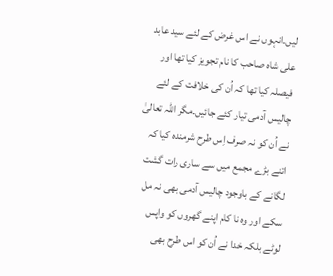لیں۔انہوں نے اس غرض کے لئے سید عابد علی شاہ صاحب کا نام تجویز کیا تھا اور فیصلہ کیا تھا کہ اُن کی خلافت کے لئے چالیس آدمی تیار کئے جائیں۔مگر اللہ تعالیٰ نے اُن کو نہ صرف اِس طرح شرمندہ کیا کہ اتنے بڑے مجمع میں سے ساری رات گشت لگانے کے باوجود چالیس آدمی بھی نہ مل سکے اور وہ نا کام اپنے گھروں کو واپس لوٹے بلکہ خدا نے اُن کو اس طرح بھی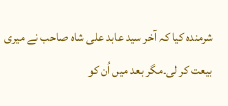شرمندہ کیا کہ آخر سید عابد علی شاہ صاحب نے میری بیعت کر لی۔مگر بعد میں اُن کو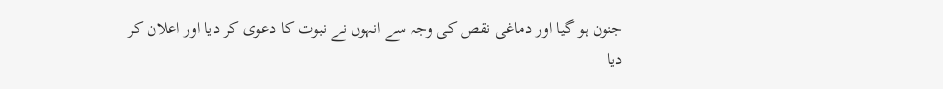جنون ہو گیا اور دماغی نقص کی وجہ سے انہوں نے نبوت کا دعوی کر دیا اور اعلان کر دیا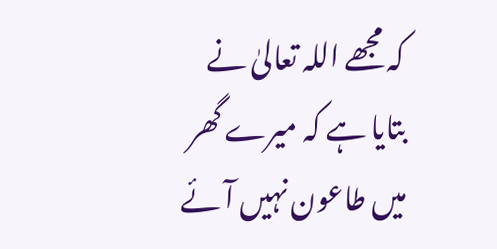کہ مجھے اللہ تعالیٰ نے بتایا ہے کہ میرے گھر میں طاعون نہیں آئے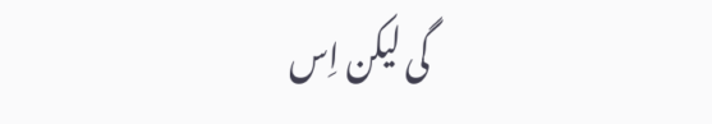گی لیکن اِس